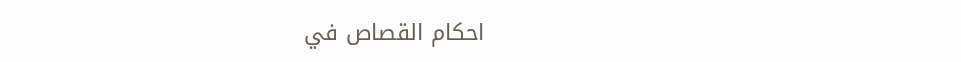احكام القصاص في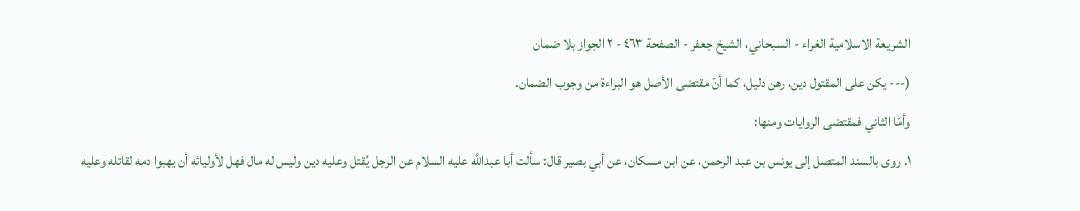الشريعة الاسلامية الغراء - السبحاني، الشيخ جعفر - الصفحة ٤٦٣ - ٢ الجواز بلا ضمان
(--- يكن على المقتول دين، رهن دليل، كما أنّ مقتضى الأصل هو البراءة من وجوب الضمان.
وأمّا الثاني فمقتضى الروايات ومنها:
١. روى بالسند المتصل إلى يونس بن عبد الرحمن، عن ابن مسكان، عن أبي بصير قال: سألت أبا عبداللَّه عليه السلام عن الرجل يُقتل وعليه دين وليس له مال فهل لأوليائه أن يهبوا دمه لقاتله وعليه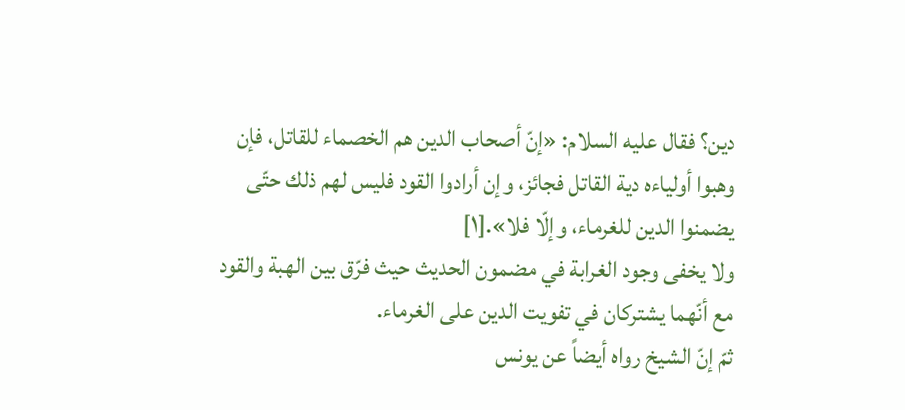دين؟ فقال عليه السلام: «إنّ أصحاب الدين هم الخصماء للقاتل، فإن وهبوا أولياءه دية القاتل فجائز، وإن أرادوا القود فليس لهم ذلك حتّى يضمنوا الدين للغرماء، وإلّا فلا».[١]
ولا يخفى وجود الغرابة في مضمون الحديث حيث فرّق بين الهبة والقود مع أنّهما يشتركان في تفويت الدين على الغرماء.
ثمّ إنّ الشيخ رواه أيضاً عن يونس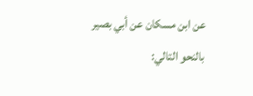عن ابن مسكان عن أبي بصير بالنحو التالي: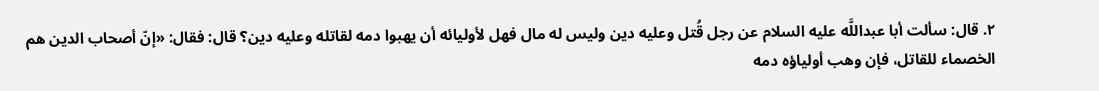٢. قال: سألت أبا عبداللَّه عليه السلام عن رجل قُتل وعليه دين وليس له مال فهل لأوليائه أن يهبوا دمه لقاتله وعليه دين؟ قال: فقال: «إنّ أصحاب الدين هم الخصماء للقاتل، فإن وهب أولياؤه دمه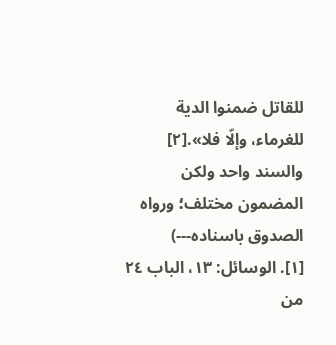للقاتل ضمنوا الدية للغرماء، وإلّا فلا».[٢]
والسند واحد ولكن المضمون مختلف؛ ورواه الصدوق باسناده---)
[١]. الوسائل: ١٣، الباب ٢٤ من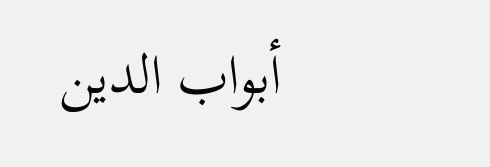أبواب الدين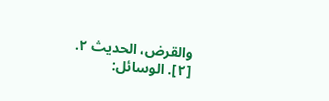والقرض، الحديث ٢.
[٢]. الوسائل: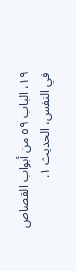١٩، الباب ٥٩ من أبواب القصاص في النفس، الحديث ١.